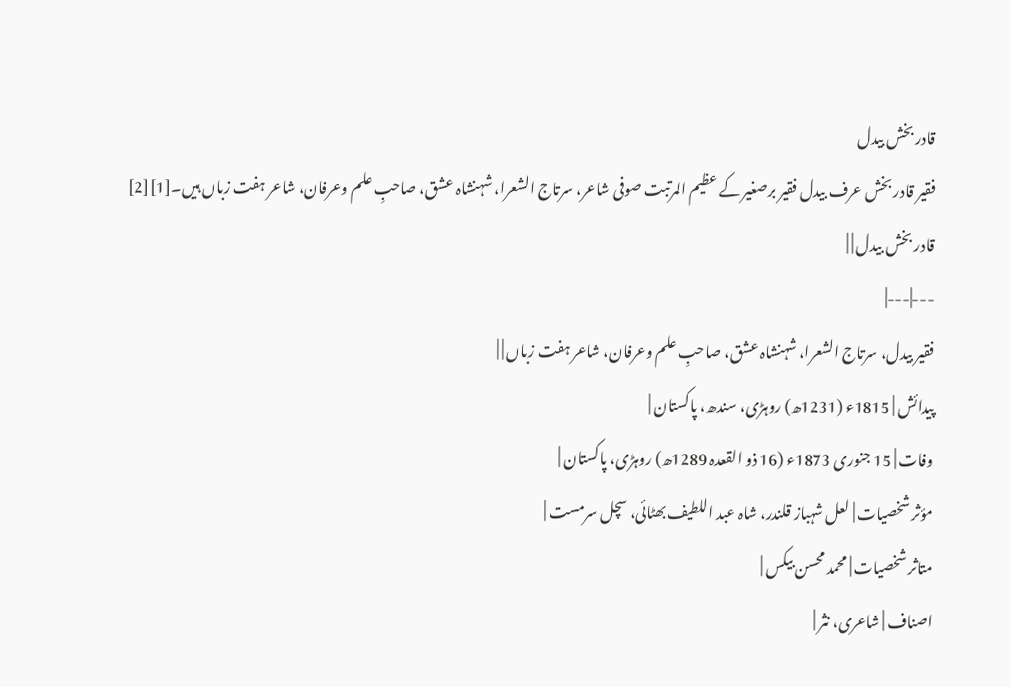قادر بخش بیدل
فقیر قادر بخش عرف بیدل فقیر برصغیر کے عظیم المرتبت صوفی شاعر، سرتاج الشعرا، شہنشاہ عشق، صاحبِ علم وعرفان، شاعر ہفت زباں ہیں۔[1][2]
قادر بخش بیدل | |
---|---|
فقير بيدل، سرتاج الشعرا، شہنشاہ عشق، صاحبِ علم وعرفان، شاعر ہفت زباں | |
پیدائش | 1815ء (1231ھ) روہڑی، سندھ، پاکستان |
وفات | 15 جنوری 1873ء (16 ذو القعدہ 1289ھ) روہڑی، پاکستان |
مؤثر شخصیات | لعل شہباز قلندر، شاہ عبد اللطیف بھٹائی، سچل سرمست |
متاثر شخصیات | محمد محسن بیکس |
اصناف | شاعری، نثر |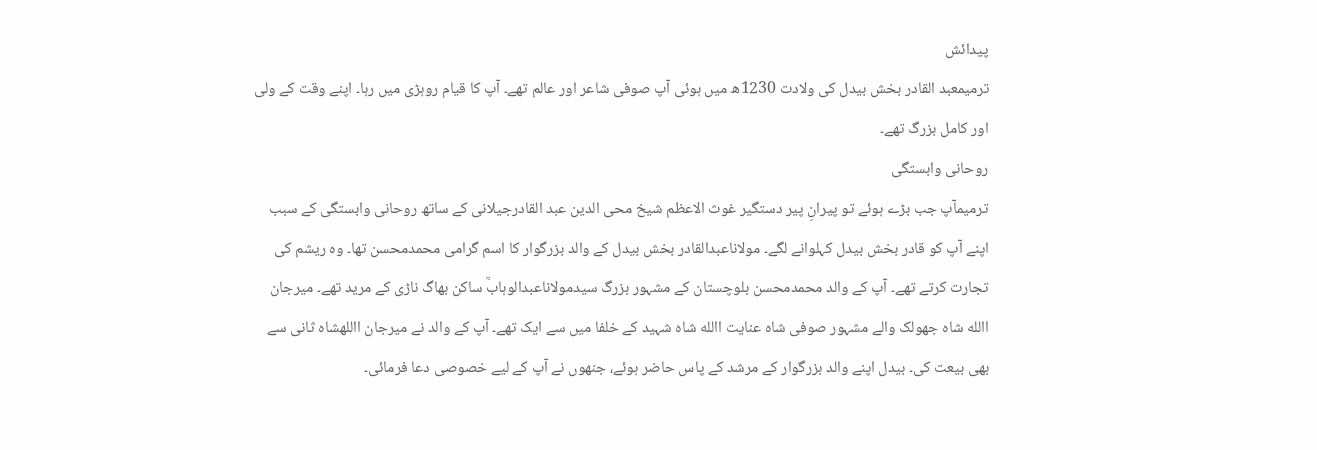پیدائش
ترمیمعبد القادر بخش بیدل کی ولادت 1230ھ میں ہوئی آپ صوفی شاعر اور عالم تھے۔ آپ کا قیام روہڑی میں رہا۔ اپنے وقت کے ولی اور کامل بزرگ تھے۔
روحانی وابستگی
ترمیمآپ جب بڑے ہوئے تو پیرانِ پیر دستگیر غوث الاعظم شیخ محی الدین عبد القادرجیلانی کے ساتھ روحانی وابستگی کے سبب اپنے آپ کو قادر بخش بیدل کہلوانے لگے۔ مولاناعبدالقادر بخش بیدل کے والد بزرگوار کا اسم گرامی محمدمحسن تھا۔ وہ ریشم کی تجارت کرتے تھے۔ آپ کے والد محمدمحسن بلوچستان کے مشہور بزرگ سیدمولاناعبدالوہابؒ ساکن بھاگ ناڑی کے مرید تھے۔ میرجان االله شاہ جھولک والے مشہور صوفی شاہ عنایت االله شاہ شہید کے خلفا میں سے ایک تھے۔ آپ کے والد نے میرجان االلهشاہ ثانی سے بھی بیعت کی۔ بیدل اپنے والد بزرگوار کے مرشد کے پاس حاضر ہوئے، جنھوں نے آپ کے لیے خصوصی دعا فرمائی۔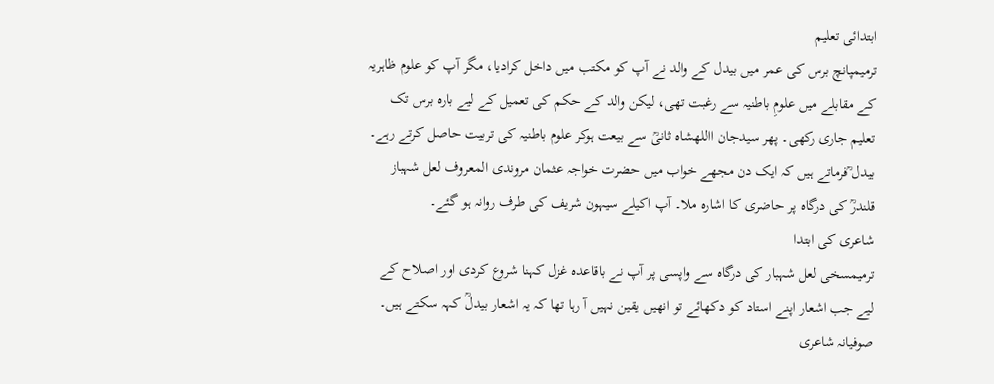ابتدائی تعلیم
ترمیمپانچ برس کی عمر میں بیدل کے والد نے آپ کو مکتب میں داخل کرادیا، مگر آپ کو علوم ظاہریہ کے مقابلے میں علومِ باطنیہ سے رغبت تھی، لیکن والد کے حکم کی تعمیل کے لیے بارہ برس تک تعلیم جاری رکھی۔ پھر سیدجان االلهشاہ ثانیؒ سے بیعت ہوکر علوم باطنیہ کی تربیت حاصل کرتے رہے۔ بیدل ؒفرماتے ہیں کہ ایک دن مجھے خواب میں حضرت خواجہ عثمان مروندی المعروف لعل شہباز قلندرؒ کی درگاہ پر حاضری کا اشارہ ملا۔ آپ اکیلے سیہون شریف کی طرف روانہ ہو گئے۔
شاعری کی ابتدا
ترمیمسخی لعل شہبار کی درگاہ سے واپسی پر آپ نے باقاعدہ غزل کہنا شروع کردی اور اصلاح کے لیے جب اشعار اپنے استاد کو دکھائے تو انھیں یقین نہیں آ رہا تھا کہ یہ اشعار بیدلؒ کہہ سکتے ہیں۔
صوفیانہ شاعری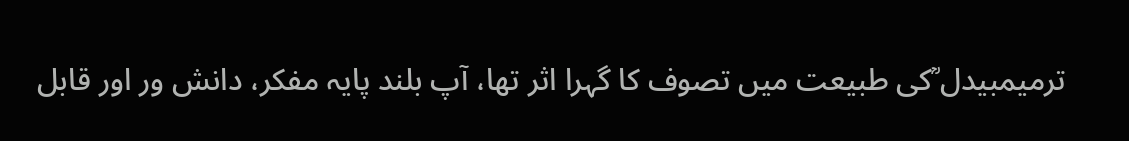ترمیمبیدل ؒکی طبیعت میں تصوف کا گہرا اثر تھا، آپ بلند پایہ مفکر، دانش ور اور قابل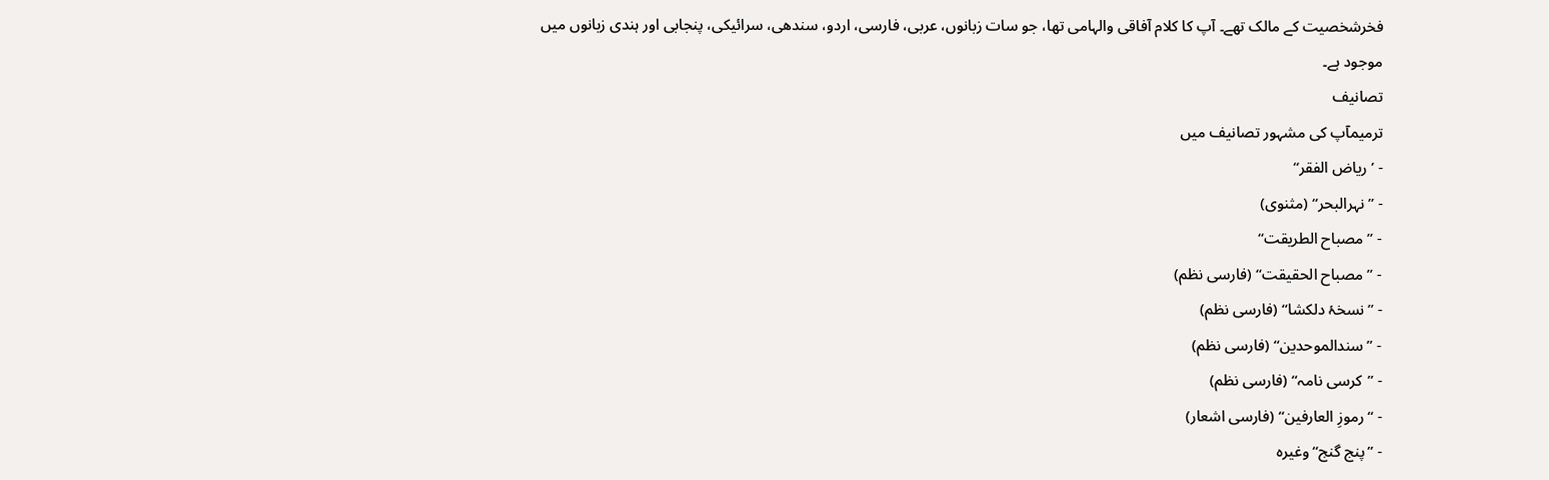فخرشخصیت کے مالک تھے۔ آپ کا کلام آفاقی والہامی تھا، جو سات زبانوں، عربی، فارسی، اردو، سندھی، سرائیکی، پنجابی اور ہندی زبانوں میں موجود ہے۔
تصانیف
ترمیمآپ کی مشہور تصانیف میں
- ’ریاض الفقر‘‘
- ’’نہرالبحر‘‘ (مثنوی)
- ’’مصباح الطریقت‘‘
- ’’مصباح الحقیقت‘‘ (فارسی نظم)
- ’’نسخۂ دلکشا‘‘ (فارسی نظم)
- ’’سندالموحدین‘‘ (فارسی نظم)
- ’’کرسی نامہ‘‘ (فارسی نظم)
- ‘‘رموزِ العارفین‘‘ (فارسی اشعار)
- ’’پنج گنج‘‘ وغیرہ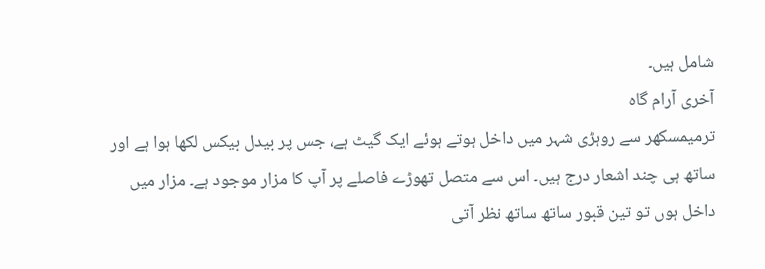شامل ہیں۔
آخری آرام گاہ
ترمیمسکھر سے روہڑی شہر میں داخل ہوتے ہوئے ایک گیٹ ہے، جس پر بیدل بیکس لکھا ہوا ہے اور ساتھ ہی چند اشعار درج ہیں۔ اس سے متصل تھوڑے فاصلے پر آپ کا مزار موجود ہے۔ مزار میں داخل ہوں تو تین قبور ساتھ ساتھ نظر آتی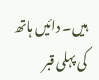ہیں۔ دائیں ہاتھ کی پہلی قبر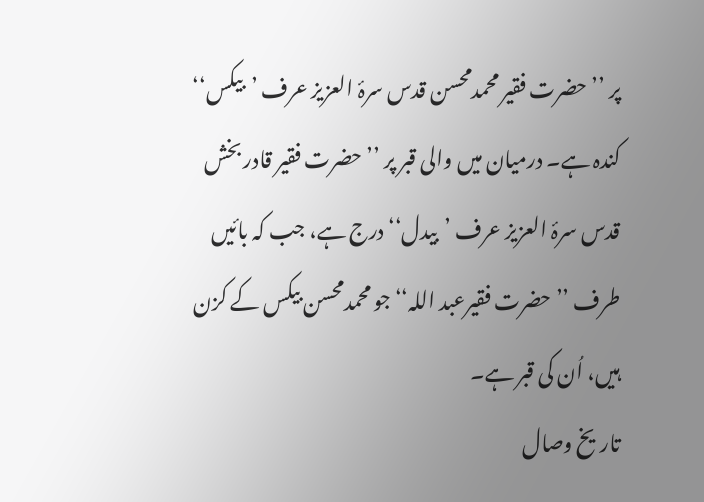پر ’’حضرت فقیر محمدمحسن قدس سرۂ العزیز عرف ’بیکس‘‘ کندہ ہے۔ درمیان میں والی قبر پر ’’حضرت فقیر قادر بخش قدس سرۂ العزیز عرف ’بیدل‘‘ درج ہے، جب کہ بائیں طرف ’’حضرت فقیرعبد اللہ‘‘ جو محمدمحسن بیکس کے کزن ہیں، اُن کی قبر ہے۔
تاریخ وصال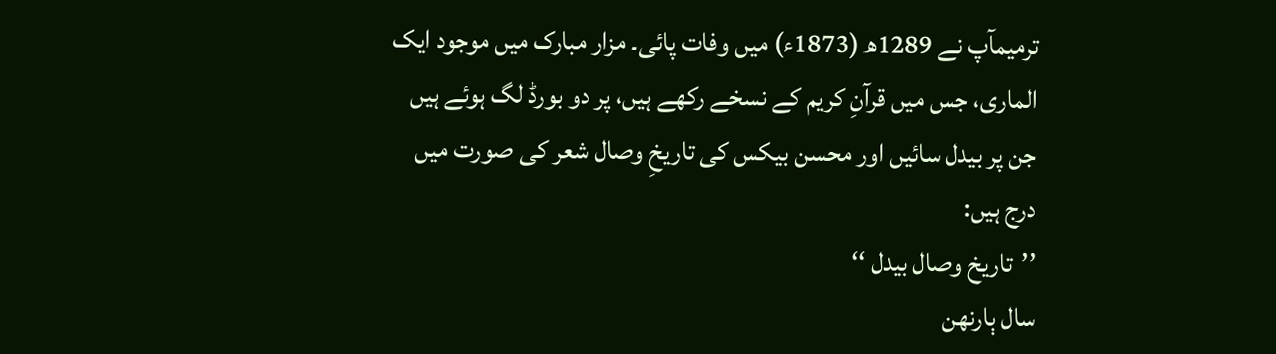ترمیمآپ نے 1289ھ (1873ء) میں وفات پائی۔ مزار مبارک میں موجود ایک الماری، جس میں قرآنِ کریم کے نسخے رکھے ہیں، پر دو بورڈ لگ ہوئے ہیں جن پر بیدل سائیں اور محسن بیکس کی تاریخِ وصال شعر کی صورت میں درج ہیں:
’’تاريخ وصال بيدل ‘‘
سال ٻارنهن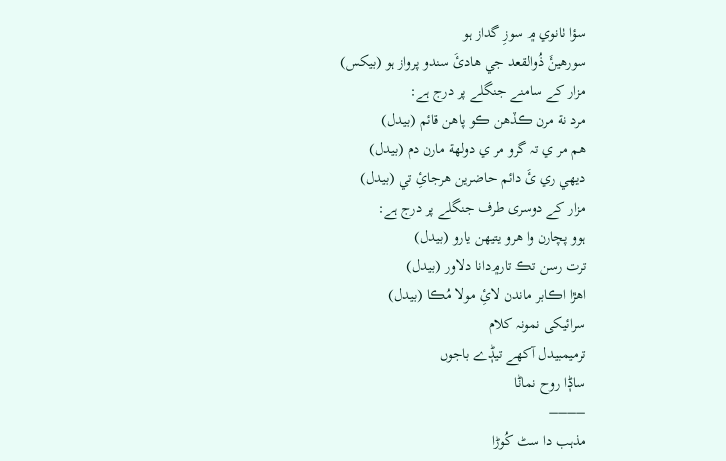سؤا ٺانوي ۾ سوزِ گداز ہو
سورهينَٔ ذُوالقعد جي هادئَ سندو پرواز ہو (بيکس)
مزار کے سامنے جنگلے پر درج ہے:
مرد نة مرن ڪڏهن ڪو پاهن قائم (بيدل)
هم مر ي تہ گرو مر ي دولهة مارن دم (بيدل)
ديهي ري ئَ دائم حاضرين هرجائِ تي (بيدل)
مزار کے دوسری طرف جنگلے پر درج ہے:
ہوو پچارن وا هرو يتيهن يارو (بيدل)
ترت رسن تڪ تار۾دانا دلاور (بيدل)
اهڙا اڪابر ماندن لائِ مولا مُڪا (بيدل)
سرائیکی نمونہ کلام
ترمیمبیدل آکھے تیݙے باجوں
ساݙا روح نماݨا
––––
مذہب دا سٹ کُوڑا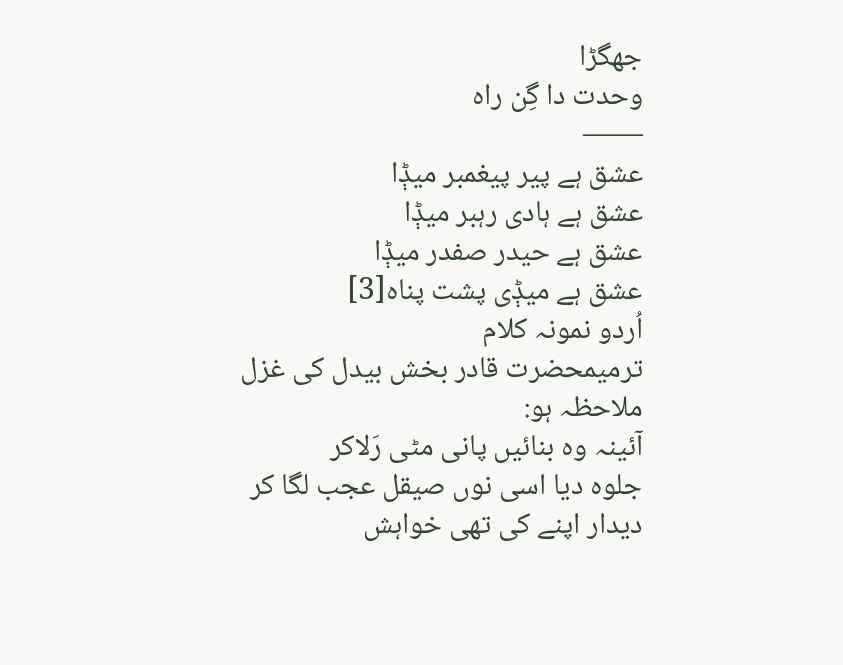جھگڑا
وحدت دا گِن راہ
––––
عشق ہے پیر پیغمبر میݙا
عشق ہے ہادی رہبر میݙا
عشق ہے حیدر صفدر میݙا
عشق ہے میݙی پشت پناہ[3]
اُردو نمونہ کلام
ترمیمحضرت قادر بخش بیدل کی غزل ملاحظہ ہو:
آئینہ وہ بنائیں پانی مٹی رَلاکر
جلوہ دیا اسی نوں صیقل عجب لگا کر
دیدار اپنے کی تھی خواہش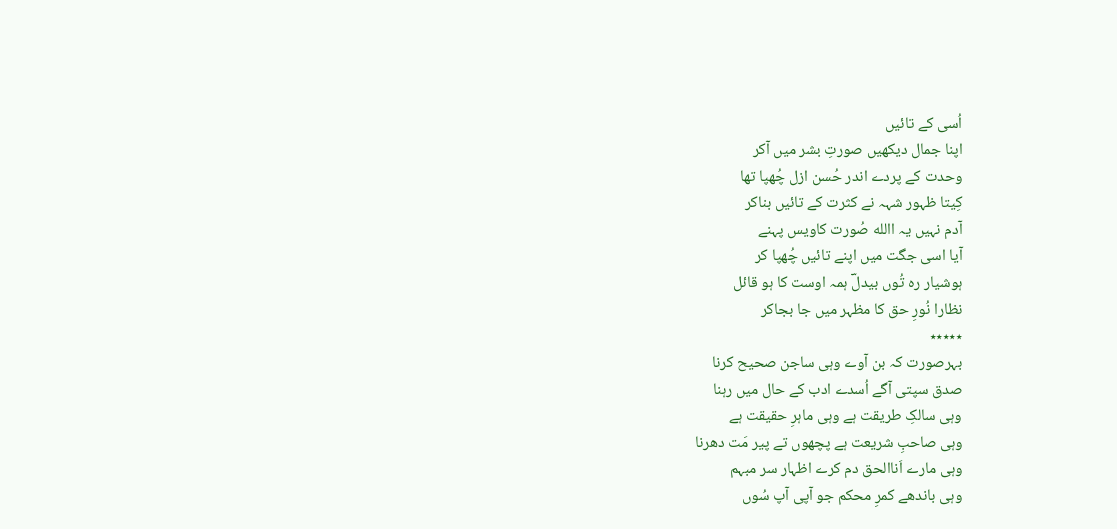اُسی کے تائیں
اپنا جمال دیکھیں صورتِ بشر میں آکر
وحدت کے پردے اندر حُسن ازل چُھپا تھا
کِیتا ظہور شہہ نے کثرت کے تائیں بناکر
آدم نہیں یہ االله صُورت کاویس پہنے
آیا اسی جگت میں اپنے تائیں چُھپا کر
ہوشیار رہ تُوں بیدلؔ ہمہ اوست کا ہو قائل
نظارا نُورِ حق کا مظہر میں جا بجاکر
٭٭٭٭٭
بہرصورت کہ بن آوے وہی ساجن صحیح کرنا
صدق سپتی آگے اُسدے ادب کے حال میں رہنا
وہی سالکِ طریقت ہے وہی ماہرِ حقیقت ہے
وہی صاحبِ شریعت ہے پچھوں تے پیر مَت دھرنا
وہی مارے اَناالحق دم کرے اظہار سر مبہم
وہی باندھے کمرِ محکم جو آپی آپ سُوں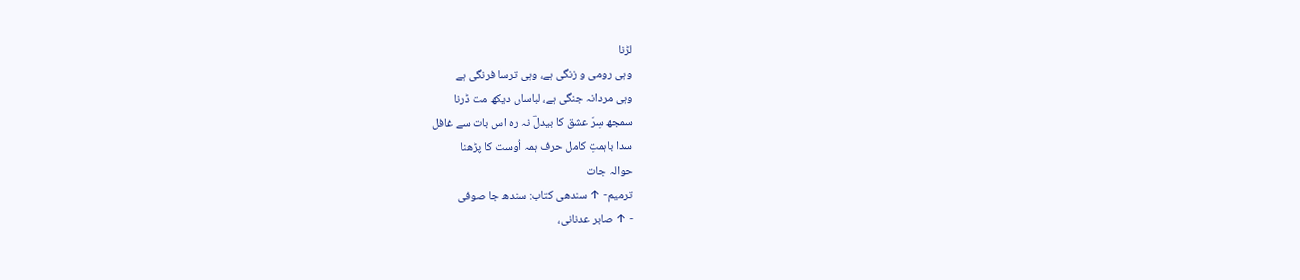لڑنا
وہی رومی و زنگی ہے، وہی ترسا فرنگی ہے
وہی مردانہ جنگی ہے، لباساں دیکھ مت ڈرنا
سمجھ سِرّ عشق کا بیدلؔ نہ رہ اس بات سے غافل
سدا باہمتِ کامل حرف ہمہ اُوست کا پڑھنا
حوالہ جات
ترمیم- ↑ سندھی کتاب: سندھ جا صوفی
- ↑ صابر عدنانی،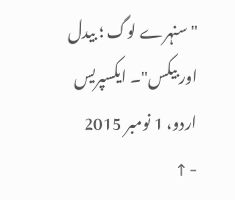"سنہرے لوگ ؛ بیدل اور بیکس"۔ ایکسپریس اردو، 1 نومبر 2015
- ↑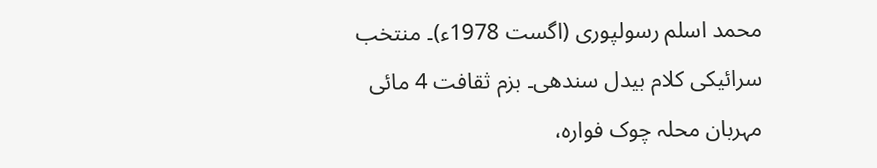محمد اسلم رسولپوری (اگست 1978ء)۔ منتخب سرائیکی کلام بیدل سندھی۔ بزم ثقافت 4 مائی مہربان محلہ چوک فوارہ،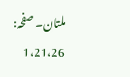ملتان۔ صفحہ: 1،21،26